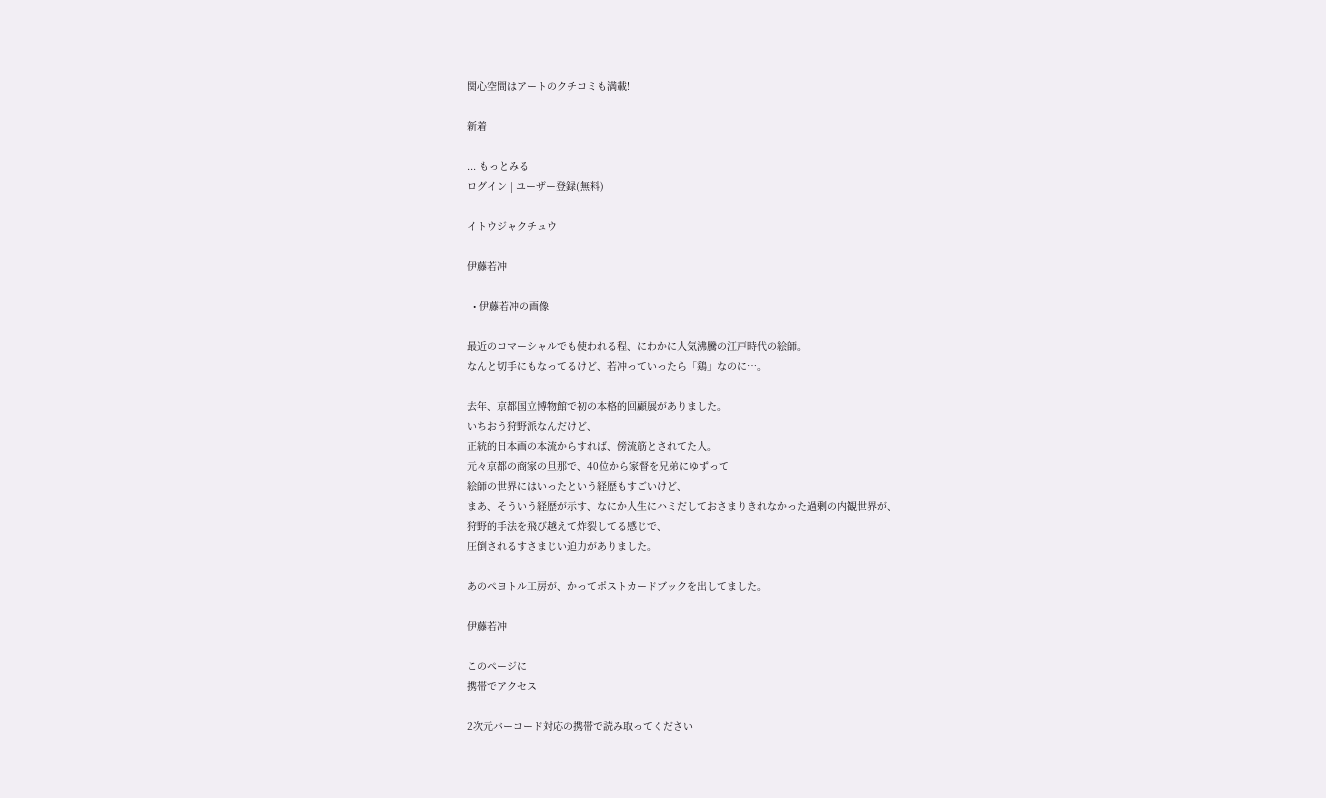関心空間はアートのクチコミも満載!

新着

... もっとみる
ログイン | ユーザー登録(無料)

イトウジャクチュウ

伊藤若冲

  • 伊藤若冲の画像

最近のコマーシャルでも使われる程、にわかに人気沸騰の江戸時代の絵師。
なんと切手にもなってるけど、若冲っていったら「鶏」なのに…。

去年、京都国立博物館で初の本格的回顧展がありました。
いちおう狩野派なんだけど、
正統的日本画の本流からすれば、傍流筋とされてた人。
元々京都の商家の旦那で、40位から家督を兄弟にゆずって
絵師の世界にはいったという経歴もすごいけど、
まあ、そういう経歴が示す、なにか人生にハミだしておさまりきれなかった過剰の内観世界が、
狩野的手法を飛び越えて炸裂してる感じで、
圧倒されるすさまじい迫力がありました。

あのペヨトル工房が、かってポストカードブックを出してました。

伊藤若冲

このページに
携帯でアクセス

2次元バーコード対応の携帯で読み取ってください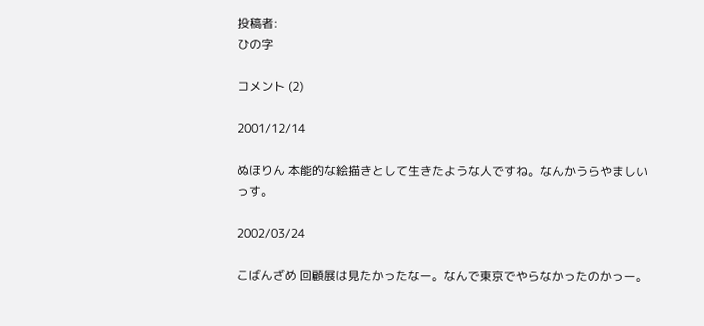投稿者:
ひの字

コメント (2)

2001/12/14

ぬほりん 本能的な絵描きとして生きたような人ですね。なんかうらやましいっす。

2002/03/24

こばんざめ 回顧展は見たかったなー。なんで東京でやらなかったのかっー。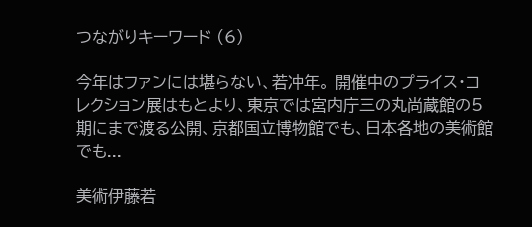つながりキーワード (6)

今年はファンには堪らない、若冲年。 開催中のプライス・コレクション展はもとより、東京では宮内庁三の丸尚蔵館の5期にまで渡る公開、京都国立博物館でも、日本各地の美術館でも...

美術伊藤若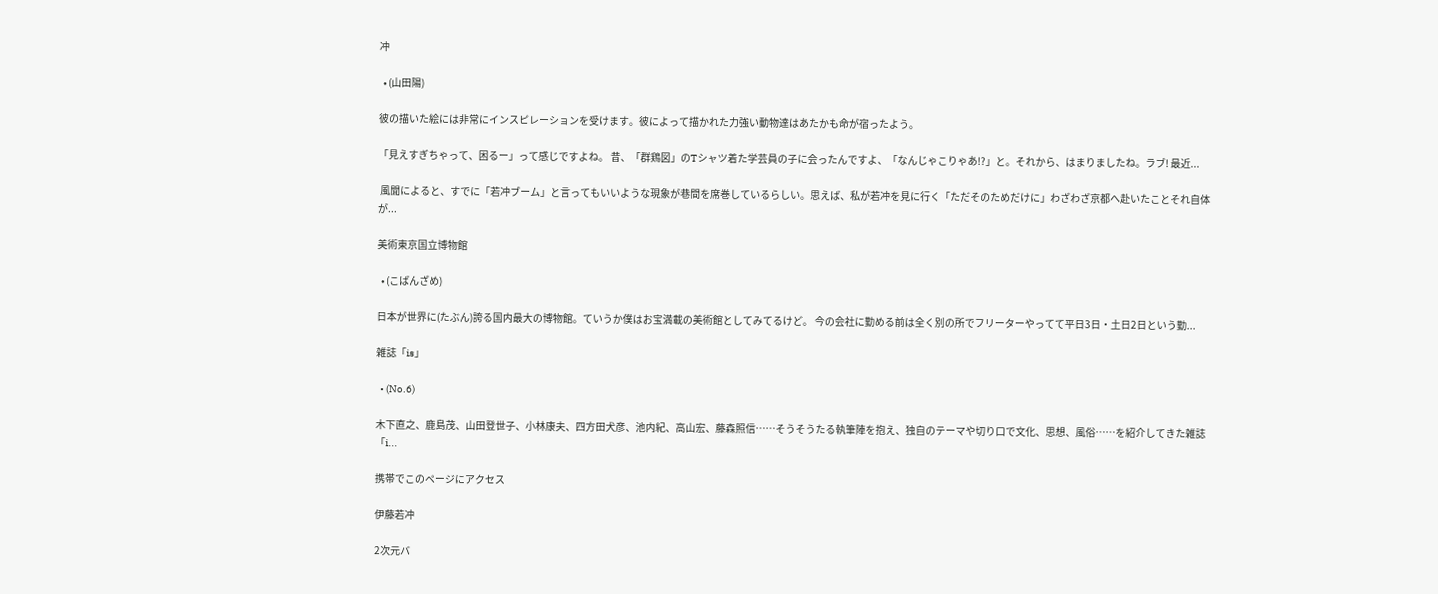冲

  • (山田陽)

彼の描いた絵には非常にインスピレーションを受けます。彼によって描かれた力強い動物達はあたかも命が宿ったよう。

「見えすぎちゃって、困るー」って感じですよね。 昔、「群鶏図」のTシャツ着た学芸員の子に会ったんですよ、「なんじゃこりゃあ!?」と。それから、はまりましたね。ラブ! 最近...

 風聞によると、すでに「若冲ブーム」と言ってもいいような現象が巷間を席巻しているらしい。思えば、私が若冲を見に行く「ただそのためだけに」わざわざ京都へ赴いたことそれ自体が...

美術東京国立博物館

  • (こばんざめ)

日本が世界に(たぶん)誇る国内最大の博物館。ていうか僕はお宝満載の美術館としてみてるけど。 今の会社に勤める前は全く別の所でフリーターやってて平日3日・土日2日という勤...

雑誌「is」

  • (No.6)

木下直之、鹿島茂、山田登世子、小林康夫、四方田犬彦、池内紀、高山宏、藤森照信……そうそうたる執筆陣を抱え、独自のテーマや切り口で文化、思想、風俗……を紹介してきた雑誌「i...

携帯でこのページにアクセス

伊藤若冲

2次元バ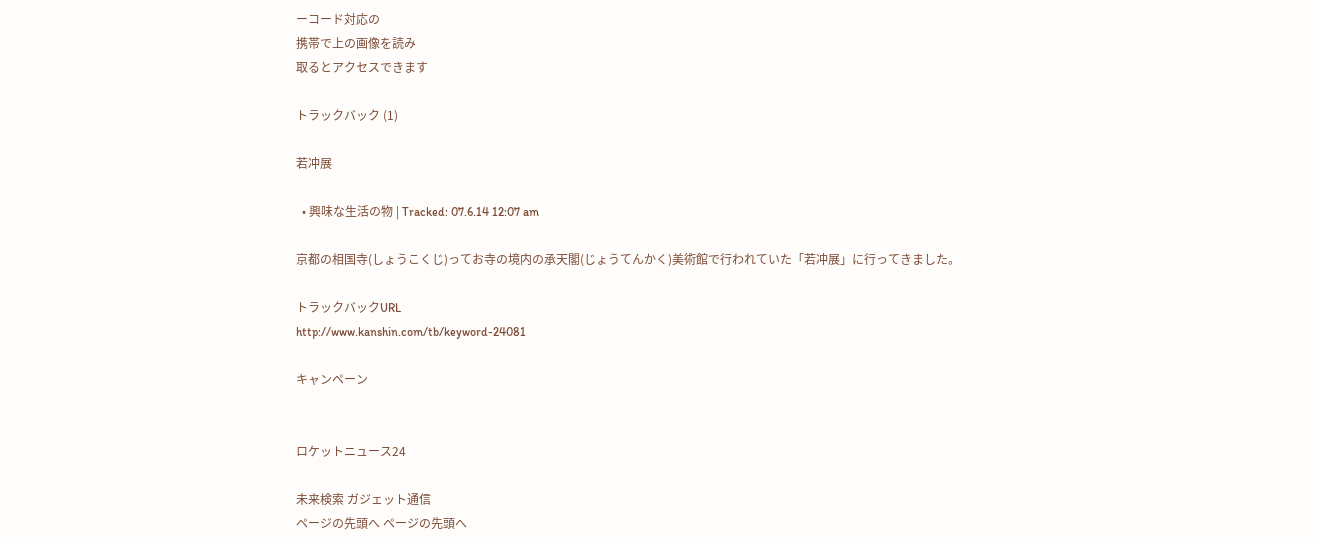ーコード対応の
携帯で上の画像を読み
取るとアクセスできます

トラックバック (1)

若冲展

  • 興味な生活の物 | Tracked: 07.6.14 12:07 am

京都の相国寺(しょうこくじ)ってお寺の境内の承天閣(じょうてんかく)美術館で行われていた「若冲展」に行ってきました。

トラックバックURL
http://www.kanshin.com/tb/keyword-24081

キャンペーン


ロケットニュース24

未来検索 ガジェット通信
ページの先頭へ ページの先頭へ